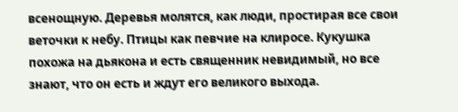всенощную. Деревья молятся, как люди, простирая все свои веточки к небу. Птицы как певчие на клиросе. Кукушка похожа на дьякона и есть священник невидимый, но все знают, что он есть и ждут его великого выхода.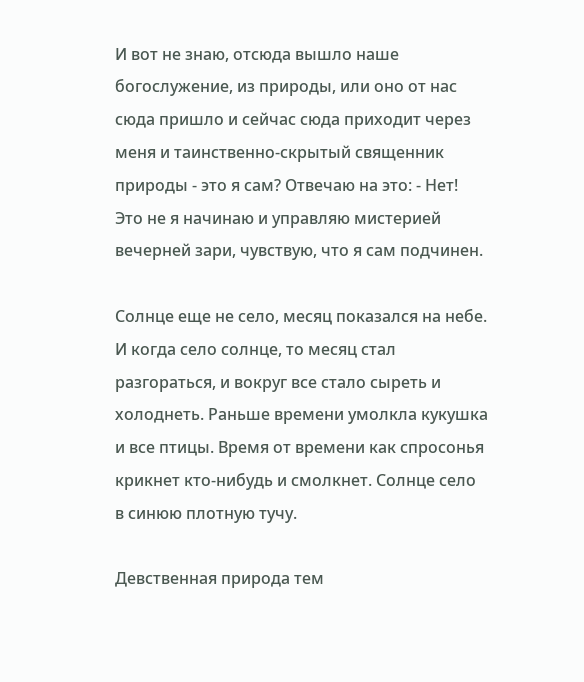И вот не знаю, отсюда вышло наше богослужение, из природы, или оно от нас сюда пришло и сейчас сюда приходит через меня и таинственно-скрытый священник природы - это я сам? Отвечаю на это: - Нет! Это не я начинаю и управляю мистерией вечерней зари, чувствую, что я сам подчинен.

Солнце еще не село, месяц показался на небе. И когда село солнце, то месяц стал разгораться, и вокруг все стало сыреть и холоднеть. Раньше времени умолкла кукушка и все птицы. Время от времени как спросонья крикнет кто-нибудь и смолкнет. Солнце село в синюю плотную тучу.

Девственная природа тем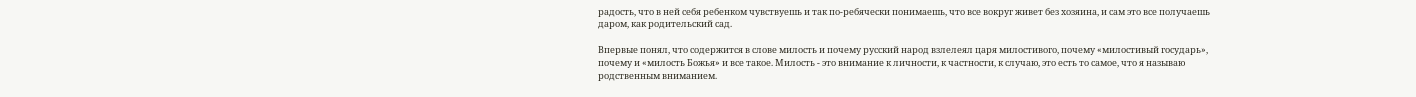радость, что в ней себя ребенком чувствуешь и так по-ребячески понимаешь, что все вокруг живет без хозяина, и сам это все получаешь даром, как родительский сад.

Впервые понял, что содержится в слове милость и почему русский народ взлелеял царя милостивого, почему «милостивый государь», почему и «милость Божья» и все такое. Милость - это внимание к личности, к частности, к случаю, это есть то самое, что я называю родственным вниманием.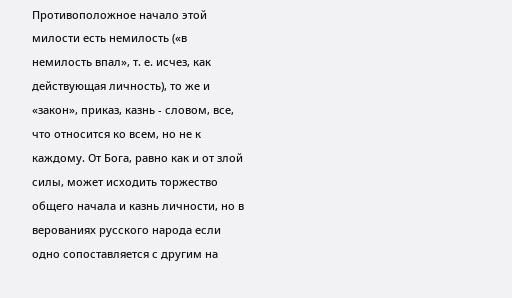Противоположное начало этой милости есть немилость («в немилость впал», т. е. исчез, как действующая личность), то же и «закон», приказ, казнь - словом, все, что относится ко всем, но не к каждому. От Бога, равно как и от злой силы, может исходить торжество общего начала и казнь личности, но в верованиях русского народа если одно сопоставляется с другим на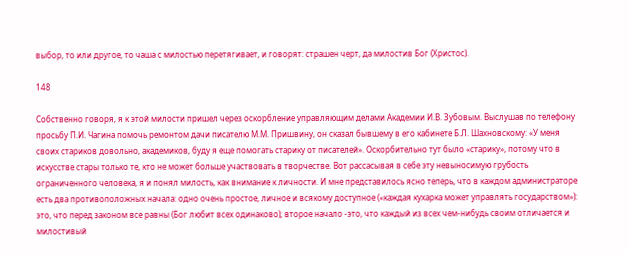выбор, то или другое, то чаша с милостью перетягивает, и говорят: страшен черт, да милостив Бог (Христос).

148

Собственно говоря, я к этой милости пришел через оскорбление управляющим делами Академии И.В. Зубовым. Выслушав по телефону просьбу П.И. Чагина помочь ремонтом дачи писателю М.М. Пришвину, он сказал бывшему в его кабинете Б.Л. Шахновскому: «У меня своих стариков довольно, академиков, буду я еще помогать старику от писателей». Оскорбительно тут было «старику», потому что в искусстве стары только те, кто не может больше участвовать в творчестве. Вот рассасывая в себе эту невыносимую грубость ограниченного человека, я и понял милость, как внимание к личности. И мне представилось ясно теперь, что в каждом администраторе есть два противоположных начала: одно очень простое, личное и всякому доступное («каждая кухарка может управлять государством»): это, что перед законом все равны (Бог любит всех одинаково); второе начало -это, что каждый из всех чем-нибудь своим отличается и милостивый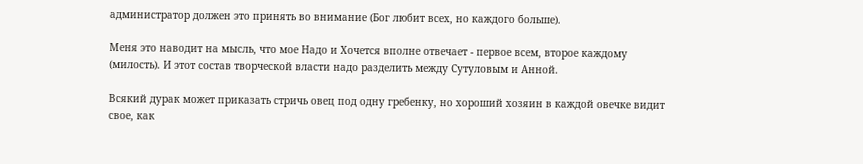администратор должен это принять во внимание (Бог любит всех, но каждого больше).

Меня это наводит на мысль, что мое Надо и Хочется вполне отвечает - первое всем, второе каждому (милость). И этот состав творческой власти надо разделить между Сутуловым и Анной.

Всякий дурак может приказать стричь овец под одну гребенку, но хороший хозяин в каждой овечке видит свое, как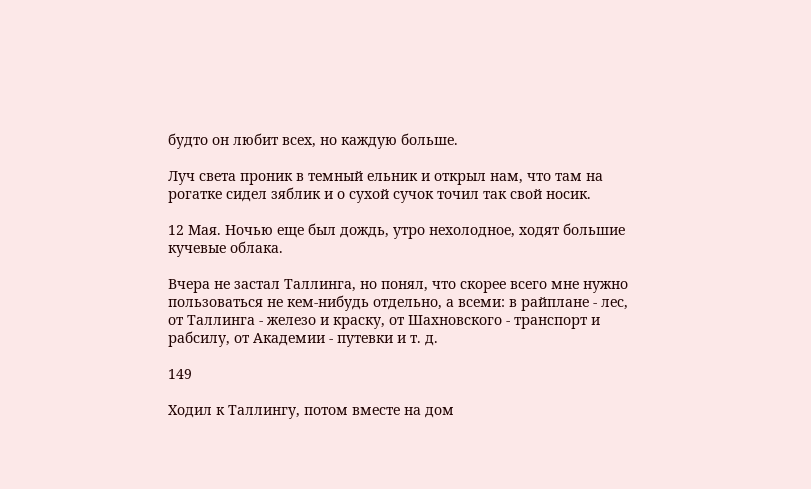будто он любит всех, но каждую больше.

Луч света проник в темный ельник и открыл нам, что там на рогатке сидел зяблик и о сухой сучок точил так свой носик.

12 Мая. Ночью еще был дождь, утро нехолодное, ходят большие кучевые облака.

Вчера не застал Таллинга, но понял, что скорее всего мне нужно пользоваться не кем-нибудь отдельно, а всеми: в райплане - лес, от Таллинга - железо и краску, от Шахновского - транспорт и рабсилу, от Академии - путевки и т. д.

149

Ходил к Таллингу, потом вместе на дом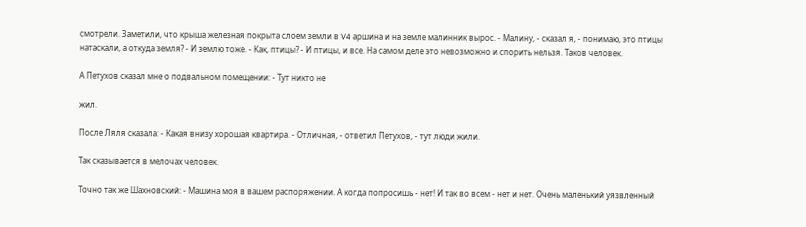смотрели. Заметили, что крыша железная покрыта слоем земли в V4 аршина и на земле малинник вырос. - Малину, - сказал я, - понимаю, это птицы натаскали, а откуда земля? - И землю тоже. - Как, птицы? - И птицы, и все. На самом деле это невозможно и спорить нельзя. Таков человек.

А Петухов сказал мне о подвальном помещении: - Тут никто не

жил.

После Ляля сказала: - Какая внизу хорошая квартира. - Отличная, - ответил Петухов, - тут люди жили.

Так сказывается в мелочах человек.

Точно так же Шахновский: - Машина моя в вашем распоряжении. А когда попросишь - нет! И так во всем - нет и нет. Очень маленький уязвленный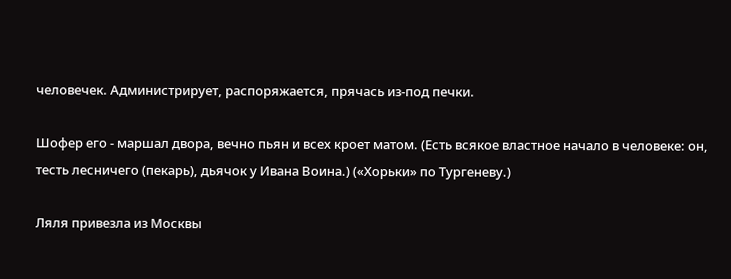человечек. Администрирует, распоряжается, прячась из-под печки.

Шофер его - маршал двора, вечно пьян и всех кроет матом. (Есть всякое властное начало в человеке: он, тесть лесничего (пекарь), дьячок у Ивана Воина.) («Хорьки» по Тургеневу.)

Ляля привезла из Москвы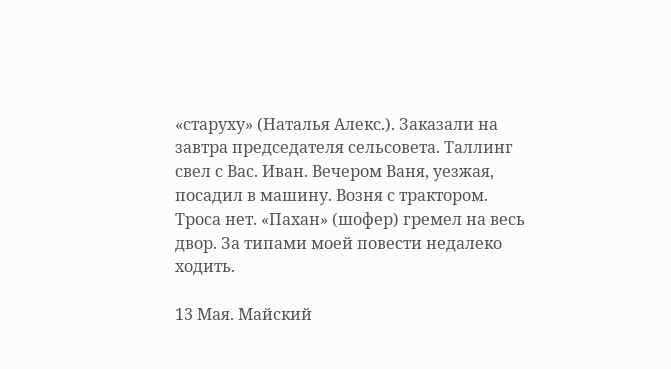«старуху» (Наталья Алекс.). Заказали на завтра председателя сельсовета. Таллинг свел с Вас. Иван. Вечером Ваня, уезжая, посадил в машину. Возня с трактором. Троса нет. «Пахан» (шофер) гремел на весь двор. За типами моей повести недалеко ходить.

13 Мая. Майский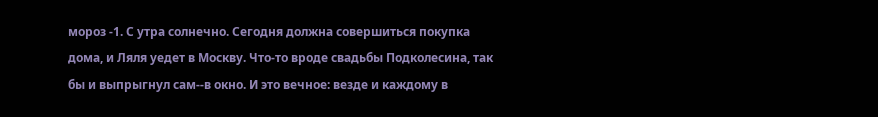мороз -1. С утра солнечно. Сегодня должна совершиться покупка дома, и Ляля уедет в Москву. Что-то вроде свадьбы Подколесина, так бы и выпрыгнул сам--в окно. И это вечное: везде и каждому в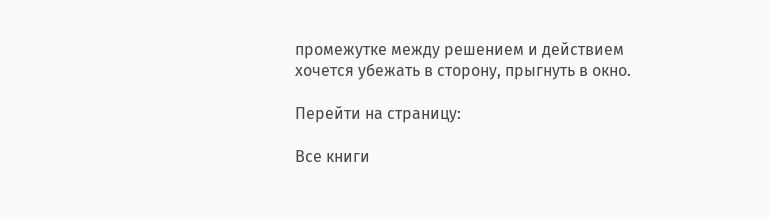промежутке между решением и действием хочется убежать в сторону, прыгнуть в окно.

Перейти на страницу:

Все книги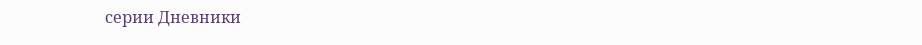серии Дневники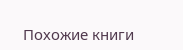Похожие книги